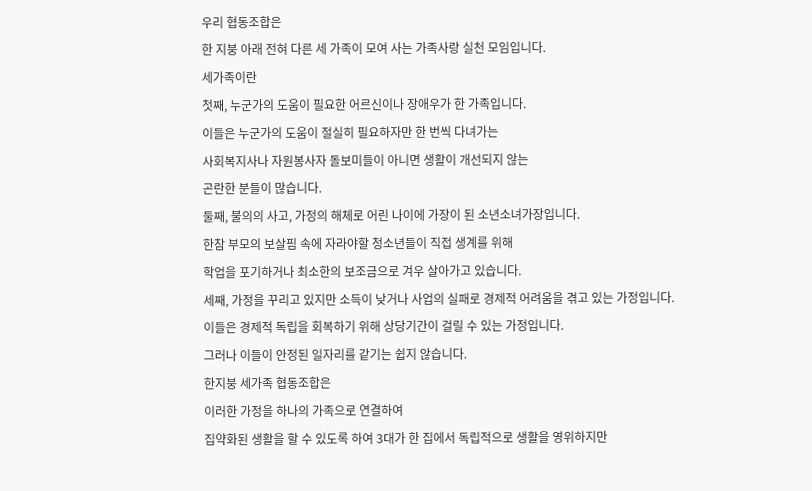우리 협동조합은
한 지붕 아래 전혀 다른 세 가족이 모여 사는 가족사랑 실천 모임입니다.
세가족이란
첫째, 누군가의 도움이 필요한 어르신이나 장애우가 한 가족입니다.
이들은 누군가의 도움이 절실히 필요하자만 한 번씩 다녀가는
사회복지사나 자원봉사자 돌보미들이 아니면 생활이 개선되지 않는
곤란한 분들이 많습니다.
둘째, 불의의 사고, 가정의 해체로 어린 나이에 가장이 된 소년소녀가장입니다.
한참 부모의 보살핌 속에 자라야할 청소년들이 직접 생계를 위해
학업을 포기하거나 최소한의 보조금으로 겨우 살아가고 있습니다.
세째, 가정을 꾸리고 있지만 소득이 낮거나 사업의 실패로 경제적 어려움을 겪고 있는 가정입니다.
이들은 경제적 독립을 회복하기 위해 상당기간이 걸릴 수 있는 가정입니다.
그러나 이들이 안정된 일자리를 같기는 쉽지 않습니다.
한지붕 세가족 협동조합은
이러한 가정을 하나의 가족으로 연결하여
집약화된 생활을 할 수 있도록 하여 3대가 한 집에서 독립적으로 생활을 영위하지만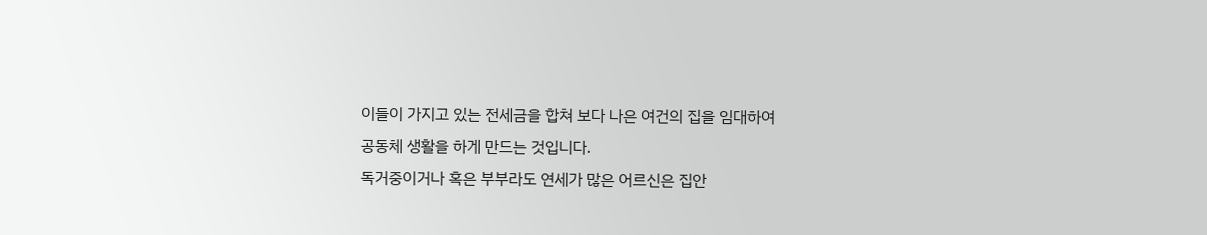이들이 가지고 있는 전세금을 합쳐 보다 나은 여건의 집을 임대하여
공동체 생활을 하게 만드는 것입니다.
독거중이거나 혹은 부부라도 연세가 많은 어르신은 집안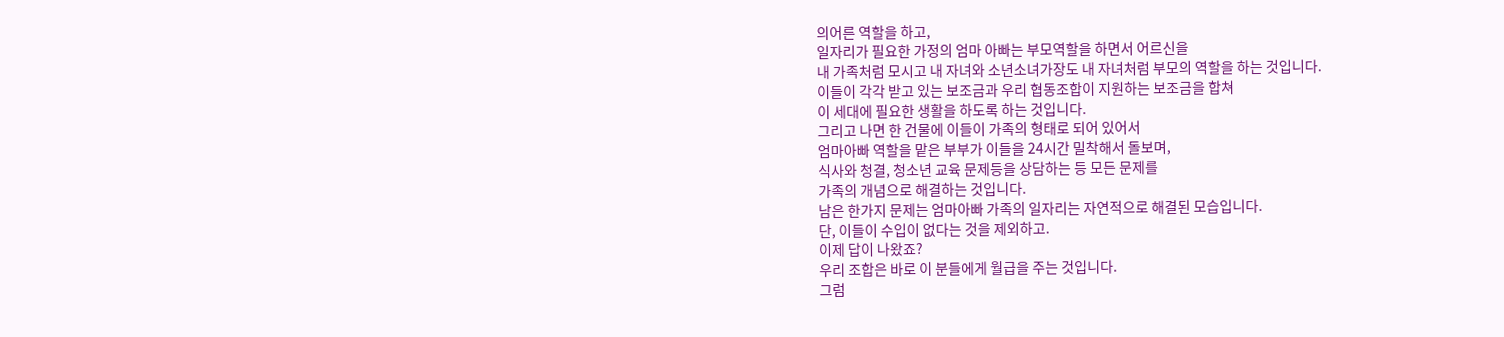의어른 역할을 하고,
일자리가 필요한 가정의 엄마 아빠는 부모역할을 하면서 어르신을
내 가족처럼 모시고 내 자녀와 소년소녀가장도 내 자녀처럼 부모의 역할을 하는 것입니다.
이들이 각각 받고 있는 보조금과 우리 협동조합이 지원하는 보조금을 합쳐
이 세대에 필요한 생활을 하도록 하는 것입니다.
그리고 나면 한 건물에 이들이 가족의 형태로 되어 있어서
엄마아빠 역할을 맡은 부부가 이들을 24시간 밀착해서 돌보며,
식사와 청결, 청소년 교육 문제등을 상담하는 등 모든 문제를
가족의 개념으로 해결하는 것입니다.
남은 한가지 문제는 엄마아빠 가족의 일자리는 자연적으로 해결된 모습입니다.
단, 이들이 수입이 없다는 것을 제외하고.
이제 답이 나왔죠?
우리 조합은 바로 이 분들에게 월급을 주는 것입니다.
그럼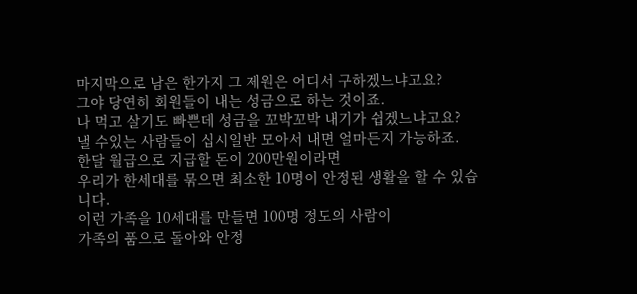마지막으로 남은 한가지 그 제원은 어디서 구하겠느냐고요?
그야 당연히 회원들이 내는 성금으로 하는 것이죠.
나 먹고 살기도 빠쁜데 성금을 꼬박꼬박 내기가 쉽겠느냐고요?
낼 수있는 사람들이 십시일반 모아서 내면 얼마든지 가능하죠.
한달 월급으로 지급할 돈이 200만원이라면
우리가 한세대를 묶으면 최소한 10명이 안정된 생활을 할 수 있습니다.
이런 가족을 10세대를 만들면 100명 정도의 사람이
가족의 품으로 돌아와 안정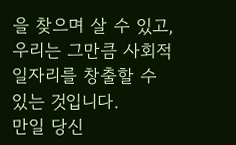을 찾으며 살 수 있고,
우리는 그만큼 사회적 일자리를 창출할 수 있는 것입니다.
만일 당신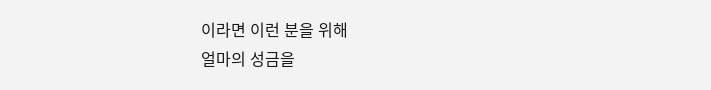이라면 이런 분을 위해
얼마의 성금을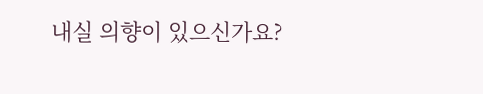내실 의향이 있으신가요?